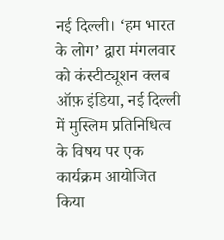नई दिल्ली। ‘हम भारत के लोग’ द्वारा मंगलवार को कंस्टीट्यूशन क्लब ऑफ़ इंडिया, नई दिल्ली में मुस्लिम प्रतिनिधित्व के विषय पर एक कार्यक्रम आयोजित किया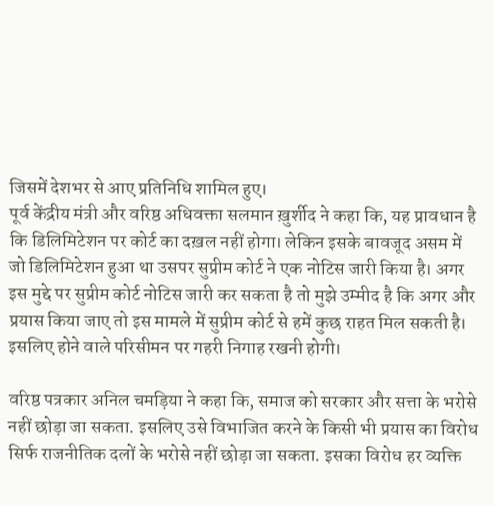जिसमें देशभर से आए प्रतिनिधि शामिल हुए।
पूर्व केंद्रीय मंत्री और वरिष्ठ अधिवक्ता सलमान ख़ुर्शीद ने कहा कि, यह प्रावधान है कि डिलिमिटेशन पर कोर्ट का दख़ल नहीं होगा। लेकिन इसके बावजूद असम में जो डिलिमिटेशन हुआ था उसपर सुप्रीम कोर्ट ने एक नोटिस जारी किया है। अगर इस मुद्दे पर सुप्रीम कोर्ट नोटिस जारी कर सकता है तो मुझे उम्मीद है कि अगर और प्रयास किया जाए तो इस मामले में सुप्रीम कोर्ट से हमें कुछ राहत मिल सकती है। इसलिए होने वाले परिसीमन पर गहरी निगाह रखनी होगी।

वरिष्ठ पत्रकार अनिल चमड़िया ने कहा कि, समाज को सरकार और सत्ता के भरोसे नहीं छोड़ा जा सकता. इसलिए उसे विभाजित करने के किसी भी प्रयास का विरोध सिर्फ राजनीतिक दलों के भरोसे नहीं छोड़ा जा सकता. इसका विरोध हर व्यक्ति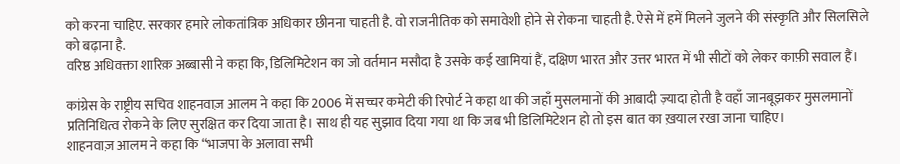को करना चाहिए. सरकार हमारे लोकतांत्रिक अधिकार छीनना चाहती है. वो राजनीतिक को समावेशी होने से रोकना चाहती है. ऐसे में हमें मिलने जुलने की संस्कृति और सिलसिले को बढ़ाना है.
वरिष्ठ अधिवक्ता शारिक़ अब्बासी ने कहा कि, डिलिमिटेशन का जो वर्तमान मसौदा है उसके कई खामियां हैं, दक्षिण भारत और उत्तर भारत में भी सीटों को लेकर काफ़ी सवाल हैं।

कांग्रेस के राष्ट्रीय सचिव शाहनवाज़ आलम ने कहा कि 2006 में सच्चर कमेटी की रिपोर्ट ने कहा था की जहाँ मुसलमानों की आबादी ज़्यादा होती है वहाँ जानबूझकर मुसलमानों प्रतिनिधित्व रोकने के लिए सुरक्षित कर दिया जाता है। साथ ही यह सुझाव दिया गया था कि जब भी डिलिमिटेशन हो तो इस बात का ख़याल रखा जाना चाहिए।
शाहनवाज़ आलम ने कहा कि “भाजपा के अलावा सभी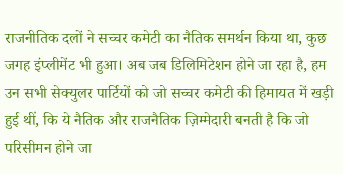राजनीतिक दलों ने सच्चर कमेटी का नैतिक समर्थन किया था, कुछ जगह इंप्लीमेंट भी हुआ। अब जब डिलिमिटेशन होने जा रहा है, हम उन सभी सेक्युलर पार्टियों को जो सच्चर कमेटी की हिमायत में खड़ी हुई थीं, कि ये नैतिक और राजनैतिक ज़िम्मेदारी बनती है कि जो परिसीमन होने जा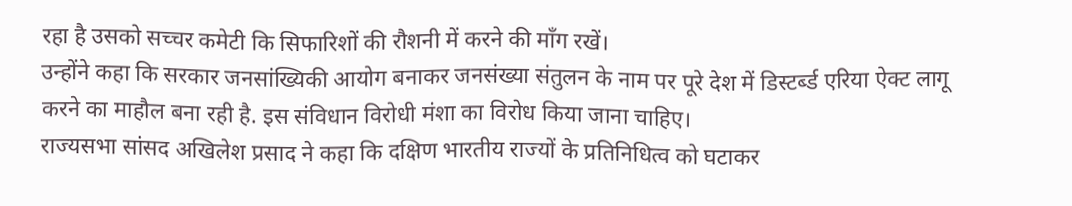रहा है उसको सच्चर कमेटी कि सिफारिशों की रौशनी में करने की माँग रखें।
उन्होंने कहा कि सरकार जनसांख्यिकी आयोग बनाकर जनसंख्या संतुलन के नाम पर पूरे देश में डिस्टर्ब्ड एरिया ऐक्ट लागू करने का माहौल बना रही है. इस संविधान विरोधी मंशा का विरोध किया जाना चाहिए।
राज्यसभा सांसद अखिलेश प्रसाद ने कहा कि दक्षिण भारतीय राज्यों के प्रतिनिधित्व को घटाकर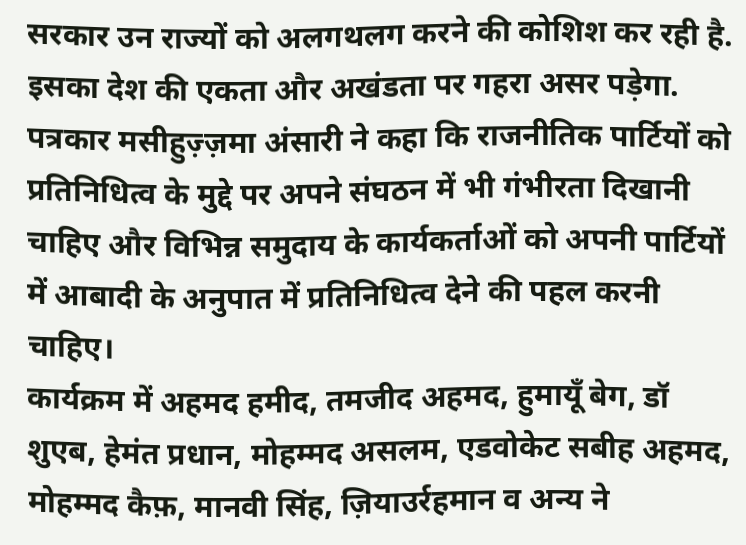सरकार उन राज्यों को अलगथलग करने की कोशिश कर रही है. इसका देश की एकता और अखंडता पर गहरा असर पड़ेगा.
पत्रकार मसीहुज़्ज़मा अंसारी ने कहा कि राजनीतिक पार्टियों को प्रतिनिधित्व के मुद्दे पर अपने संघठन में भी गंभीरता दिखानी चाहिए और विभिन्न समुदाय के कार्यकर्ताओं को अपनी पार्टियों में आबादी के अनुपात में प्रतिनिधित्व देने की पहल करनी चाहिए।
कार्यक्रम में अहमद हमीद, तमजीद अहमद, हुमायूँ बेग, डॉ शुएब, हेमंत प्रधान, मोहम्मद असलम, एडवोकेट सबीह अहमद, मोहम्मद कैफ़, मानवी सिंह, ज़ियाउर्रहमान व अन्य ने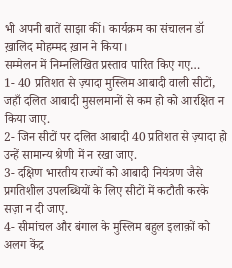भी अपनी बातें साझा कीं। कार्यक्रम का संचालन डॉ ख़ालिद मोहम्मद ख़ान ने किया।
सम्मेलन में निम्नलिखित प्रस्ताव पारित किए गए…
1- 40 प्रतिशत से ज़्यादा मुस्लिम आबादी वाली सीटों, जहाँ दलित आबादी मुसलमानों से कम हो को आरक्षित न किया जाए.
2- जिन सीटों पर दलित आबादी 40 प्रतिशत से ज़्यादा हो उन्हें सामान्य श्रेणी में न रखा जाए.
3- दक्षिण भारतीय राज्यों को आबादी नियंत्रण जैसे प्रगतिशील उपलब्धियों के लिए सीटों में कटौती करके सज़ा न दी जाए.
4- सीमांचल और बंगाल के मुस्लिम बहुल इलाक़ों को अलग केंद्र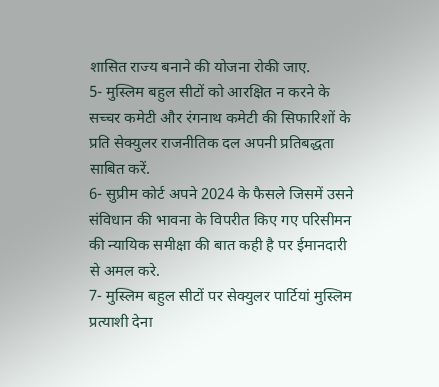शासित राज्य बनाने की योजना रोकी जाए.
5- मुस्लिम बहुल सीटों को आरक्षित न करने के सच्चर कमेटी और रंगनाथ कमेटी की सिफारिशों के प्रति सेक्युलर राजनीतिक दल अपनी प्रतिबद्धता साबित करें.
6- सुप्रीम कोर्ट अपने 2024 के फैसले जिसमें उसने संविधान की भावना के विपरीत किए गए परिसीमन की न्यायिक समीक्षा की बात कही है पर ईमानदारी से अमल करे.
7- मुस्लिम बहुल सीटों पर सेक्युलर पार्टियां मुस्लिम प्रत्याशी देना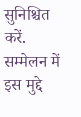सुनिश्चित करें.
सम्मेलन में इस मुद्दे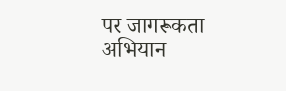पर जागरूकता अभियान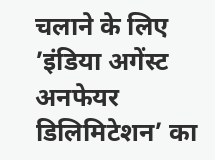चलाने के लिए ’इंडिया अगेंस्ट अनफेयर डिलिमिटेशन’ का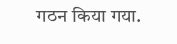गठन किया गया.